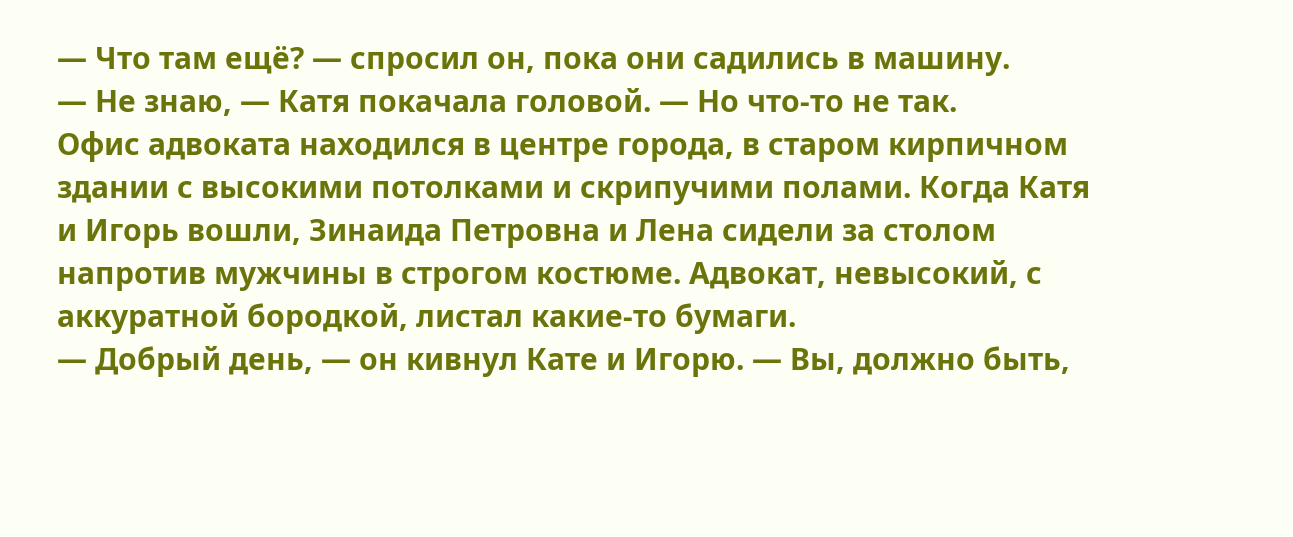— Что там ещё? — спросил он, пока они садились в машину.
— Не знаю, — Катя покачала головой. — Но что-то не так.
Офис адвоката находился в центре города, в старом кирпичном здании с высокими потолками и скрипучими полами. Когда Катя и Игорь вошли, Зинаида Петровна и Лена сидели за столом напротив мужчины в строгом костюме. Адвокат, невысокий, с аккуратной бородкой, листал какие-то бумаги.
— Добрый день, — он кивнул Кате и Игорю. — Вы, должно быть,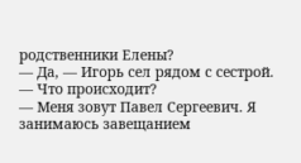родственники Елены?
— Да, — Игорь сел рядом с сестрой. — Что происходит?
— Меня зовут Павел Сергеевич. Я занимаюсь завещанием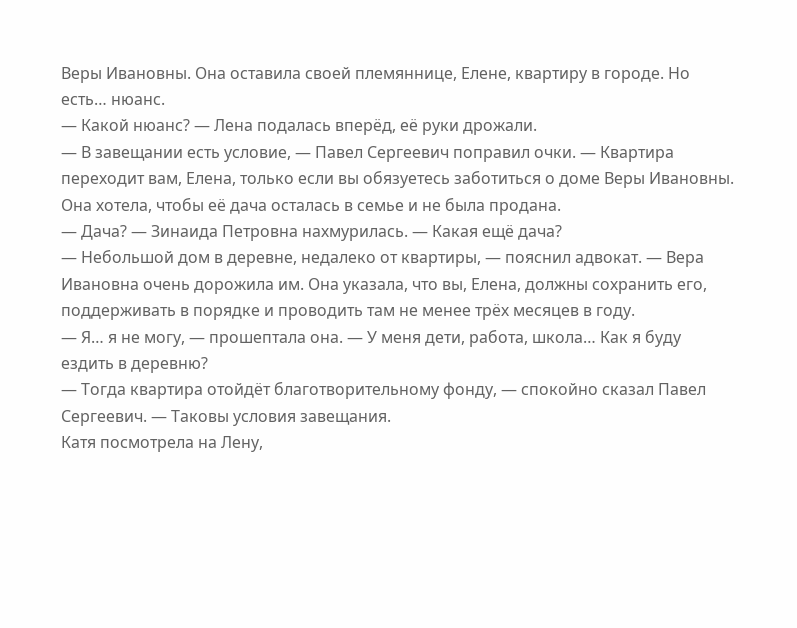Веры Ивановны. Она оставила своей племяннице, Елене, квартиру в городе. Но есть… нюанс.
— Какой нюанс? — Лена подалась вперёд, её руки дрожали.
— В завещании есть условие, — Павел Сергеевич поправил очки. — Квартира переходит вам, Елена, только если вы обязуетесь заботиться о доме Веры Ивановны. Она хотела, чтобы её дача осталась в семье и не была продана.
— Дача? — Зинаида Петровна нахмурилась. — Какая ещё дача?
— Небольшой дом в деревне, недалеко от квартиры, — пояснил адвокат. — Вера Ивановна очень дорожила им. Она указала, что вы, Елена, должны сохранить его, поддерживать в порядке и проводить там не менее трёх месяцев в году.
— Я… я не могу, — прошептала она. — У меня дети, работа, школа… Как я буду ездить в деревню?
— Тогда квартира отойдёт благотворительному фонду, — спокойно сказал Павел Сергеевич. — Таковы условия завещания.
Катя посмотрела на Лену,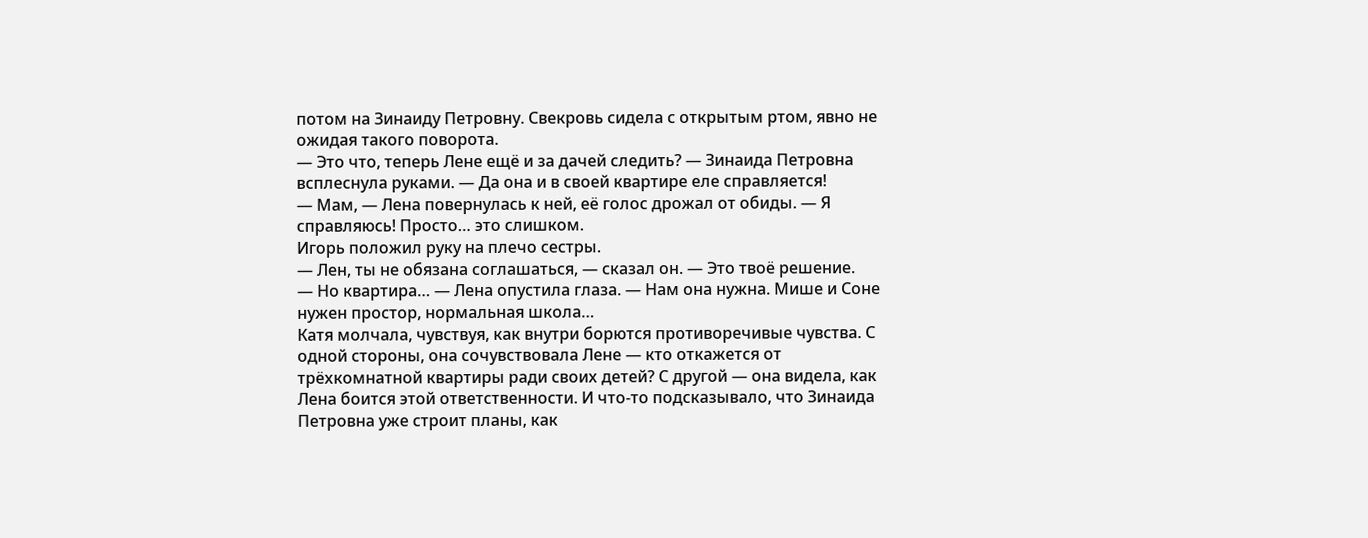потом на Зинаиду Петровну. Свекровь сидела с открытым ртом, явно не ожидая такого поворота.
— Это что, теперь Лене ещё и за дачей следить? — Зинаида Петровна всплеснула руками. — Да она и в своей квартире еле справляется!
— Мам, — Лена повернулась к ней, её голос дрожал от обиды. — Я справляюсь! Просто… это слишком.
Игорь положил руку на плечо сестры.
— Лен, ты не обязана соглашаться, — сказал он. — Это твоё решение.
— Но квартира… — Лена опустила глаза. — Нам она нужна. Мише и Соне нужен простор, нормальная школа…
Катя молчала, чувствуя, как внутри борются противоречивые чувства. С одной стороны, она сочувствовала Лене — кто откажется от трёхкомнатной квартиры ради своих детей? С другой — она видела, как Лена боится этой ответственности. И что-то подсказывало, что Зинаида Петровна уже строит планы, как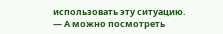использовать эту ситуацию.
— А можно посмотреть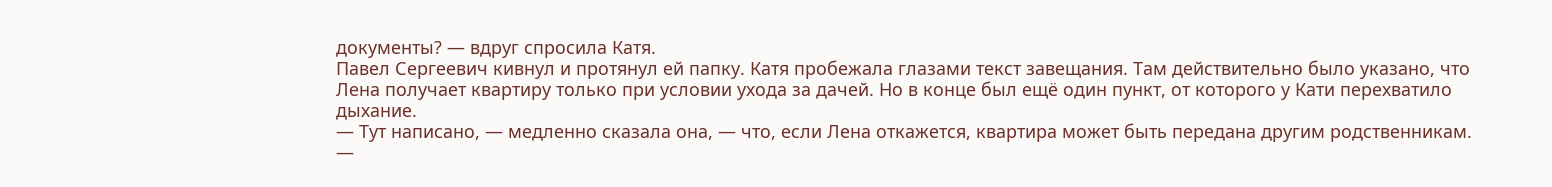документы? — вдруг спросила Катя.
Павел Сергеевич кивнул и протянул ей папку. Катя пробежала глазами текст завещания. Там действительно было указано, что Лена получает квартиру только при условии ухода за дачей. Но в конце был ещё один пункт, от которого у Кати перехватило дыхание.
— Тут написано, — медленно сказала она, — что, если Лена откажется, квартира может быть передана другим родственникам.
—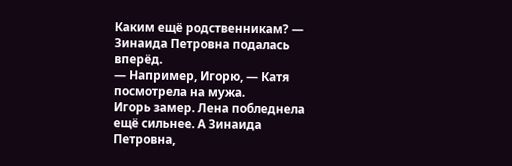Каким ещё родственникам? — Зинаида Петровна подалась вперёд.
— Например, Игорю, — Катя посмотрела на мужа.
Игорь замер. Лена побледнела ещё сильнее. А Зинаида Петровна,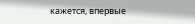кажется, впервые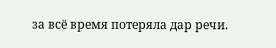за всё время потеряла дар речи.